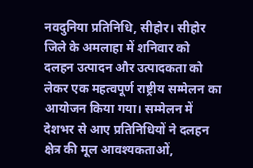नवदुनिया प्रतिनिधि, सीहोर। सीहोर जिले के अमलाहा में शनिवार को दलहन उत्पादन और उत्पादकता को लेकर एक महत्वपूर्ण राष्ट्रीय सम्मेलन का आयोजन किया गया। सम्मेलन में देशभर से आए प्रतिनिधियों ने दलहन क्षेत्र की मूल आवश्यकताओं,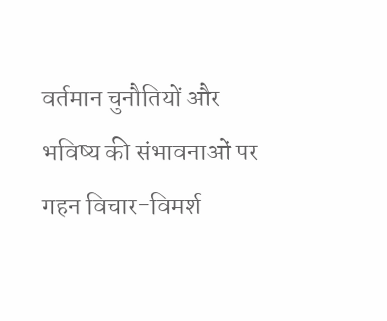वर्तमान चुनौतियों और भविष्य की संभावनाओं पर गहन विचार-विमर्श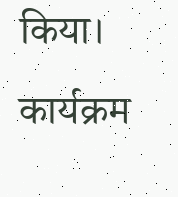किया।
कार्यक्रम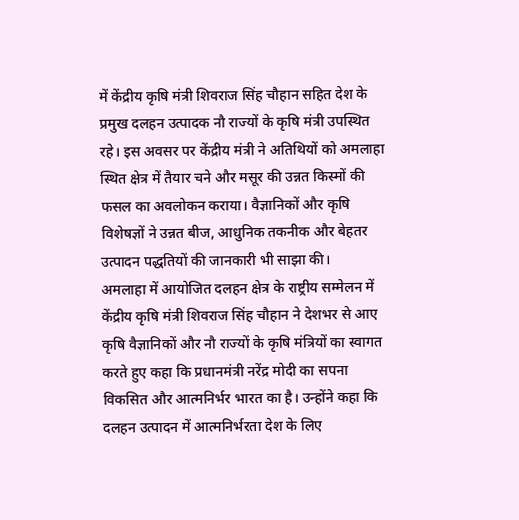में केंद्रीय कृषि मंत्री शिवराज सिंह चौहान सहित देश के प्रमुख दलहन उत्पादक नौ राज्यों के कृषि मंत्री उपस्थित रहे। इस अवसर पर केंद्रीय मंत्री ने अतिथियों को अमलाहा स्थित क्षेत्र में तैयार चने और मसूर की उन्नत किस्मों की फसल का अवलोकन कराया। वैज्ञानिकों और कृषि विशेषज्ञों ने उन्नत बीज, आधुनिक तकनीक और बेहतर उत्पादन पद्धतियों की जानकारी भी साझा की।
अमलाहा में आयोजित दलहन क्षेत्र के राष्ट्रीय सम्मेलन में केंद्रीय कृषि मंत्री शिवराज सिंह चौहान ने देशभर से आए कृषि वैज्ञानिकों और नौ राज्यों के कृषि मंत्रियों का स्वागत करते हुए कहा कि प्रधानमंत्री नरेंद्र मोदी का सपना विकसित और आत्मनिर्भर भारत का है। उन्होंने कहा कि दलहन उत्पादन में आत्मनिर्भरता देश के लिए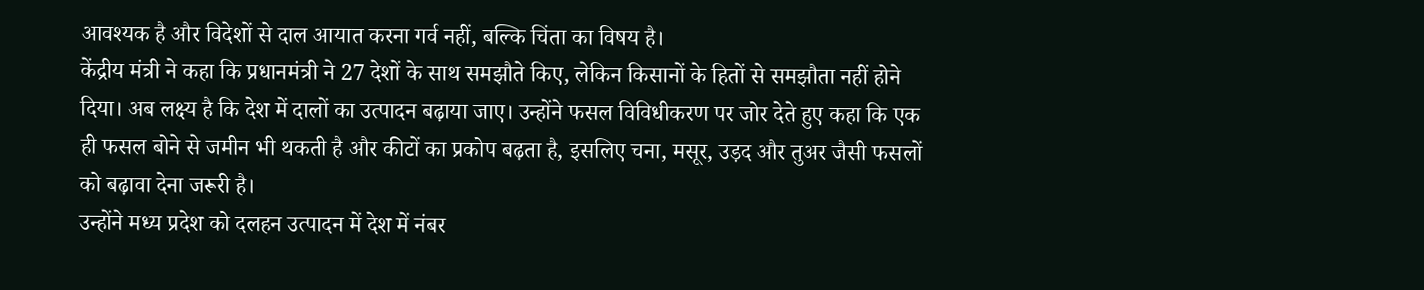आवश्यक है और विदेशों से दाल आयात करना गर्व नहीं, बल्कि चिंता का विषय है।
केंद्रीय मंत्री ने कहा कि प्रधानमंत्री ने 27 देशों के साथ समझौते किए, लेकिन किसानों के हितों से समझौता नहीं होने दिया। अब लक्ष्य है कि देश में दालों का उत्पादन बढ़ाया जाए। उन्होंने फसल विविधीकरण पर जोर देते हुए कहा कि एक ही फसल बोने से जमीन भी थकती है और कीटों का प्रकोप बढ़ता है, इसलिए चना, मसूर, उड़द और तुअर जैसी फसलों को बढ़ावा देना जरूरी है।
उन्होंने मध्य प्रदेश को दलहन उत्पादन में देश में नंबर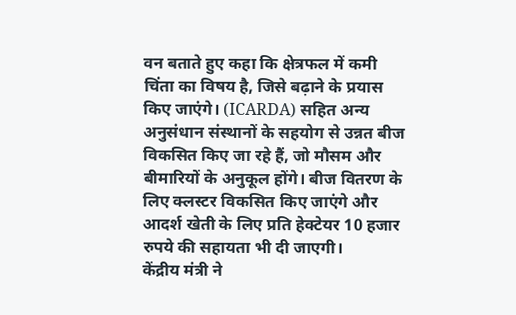वन बताते हुए कहा कि क्षेत्रफल में कमी चिंता का विषय है, जिसे बढ़ाने के प्रयास किए जाएंगे। (ICARDA) सहित अन्य अनुसंधान संस्थानों के सहयोग से उन्नत बीज विकसित किए जा रहे हैं, जो मौसम और बीमारियों के अनुकूल होंगे। बीज वितरण के लिए क्लस्टर विकसित किए जाएंगे और आदर्श खेती के लिए प्रति हेक्टेयर 10 हजार रुपये की सहायता भी दी जाएगी।
केंद्रीय मंत्री ने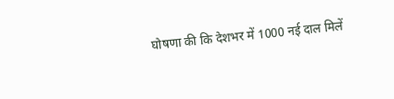घोषणा की कि देशभर में 1000 नई दाल मिलें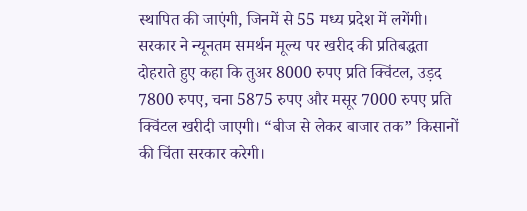स्थापित की जाएंगी, जिनमें से 55 मध्य प्रदेश में लगेंगी। सरकार ने न्यूनतम समर्थन मूल्य पर खरीद की प्रतिबद्धता दोहराते हुए कहा कि तुअर 8000 रुपए प्रति क्विंटल, उड़द 7800 रुपए, चना 5875 रुपए और मसूर 7000 रुपए प्रति क्विंटल खरीदी जाएगी। “बीज से लेकर बाजार तक” किसानों की चिंता सरकार करेगी।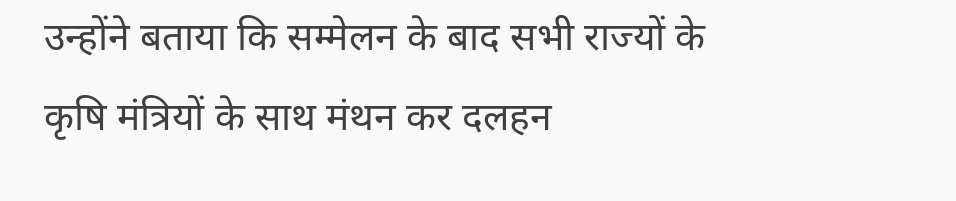उन्होंने बताया कि सम्मेलन के बाद सभी राज्यों के कृषि मंत्रियों के साथ मंथन कर दलहन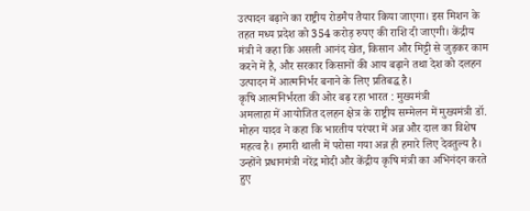उत्पादन बढ़ाने का राष्ट्रीय रोडमैप तैयार किया जाएगा। इस मिशन के तहत मध्य प्रदेश को 354 करोड़ रुपए की राशि दी जाएगी। केंद्रीय मंत्री ने कहा कि असली आनंद खेत, किसान और मिट्टी से जुड़कर काम करने में है, और सरकार किसानों की आय बढ़ाने तथा देश को दलहन उत्पादन में आत्मनिर्भर बनाने के लिए प्रतिबद्ध है।
कृषि आत्मनिर्भरता की ओर बढ़ रहा भारत : मुख्यमंत्री
अमलाहा में आयोजित दलहन क्षेत्र के राष्ट्रीय सम्मेलन में मुख्यमंत्री डॉ. मोहन यादव ने कहा कि भारतीय परंपरा में अन्न और दाल का विशेष महत्व है। हमारी थाली में परोसा गया अन्न ही हमारे लिए देवतुल्य है। उन्होंने प्रधानमंत्री नरेंद्र मोदी और केंद्रीय कृषि मंत्री का अभिनंदन करते हुए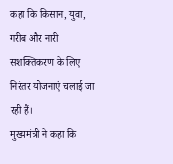कहा कि किसान, युवा, गरीब और नारी सशक्तिकरण के लिए निरंतर योजनाएं चलाई जा रही हैं।
मुख्यमंत्री ने कहा कि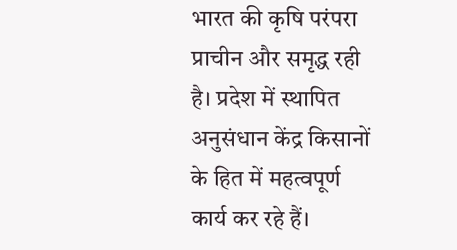भारत की कृषि परंपरा प्राचीन और समृद्ध रही है। प्रदेश में स्थापित अनुसंधान केंद्र किसानों के हित में महत्वपूर्ण कार्य कर रहे हैं।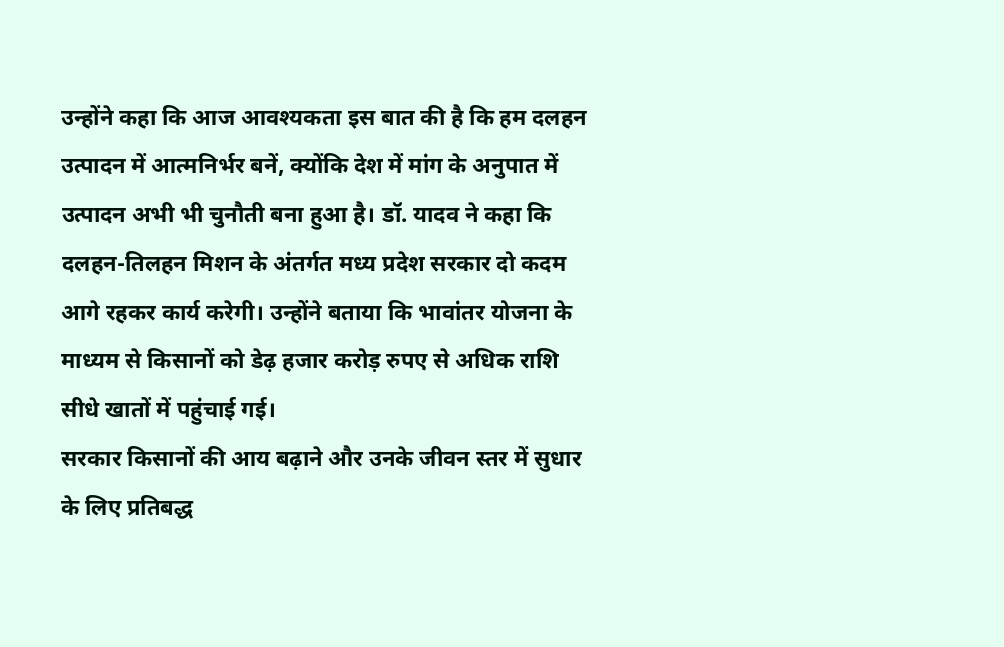उन्होंने कहा कि आज आवश्यकता इस बात की है कि हम दलहन उत्पादन में आत्मनिर्भर बनें, क्योंकि देश में मांग के अनुपात में उत्पादन अभी भी चुनौती बना हुआ है। डॉ. यादव ने कहा कि दलहन-तिलहन मिशन के अंतर्गत मध्य प्रदेश सरकार दो कदम आगे रहकर कार्य करेगी। उन्होंने बताया कि भावांतर योजना के माध्यम से किसानों को डेढ़ हजार करोड़ रुपए से अधिक राशि सीधे खातों में पहुंचाई गई।
सरकार किसानों की आय बढ़ाने और उनके जीवन स्तर में सुधार के लिए प्रतिबद्ध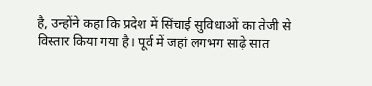है, उन्होंने कहा कि प्रदेश में सिंचाई सुविधाओं का तेजी से विस्तार किया गया है। पूर्व में जहां लगभग साढ़े सात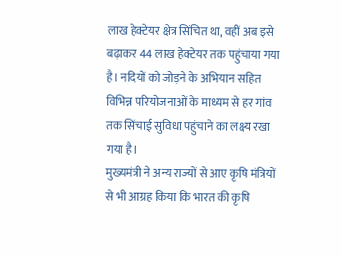लाख हेक्टेयर क्षेत्र सिंचित था, वहीं अब इसे बढ़ाकर 44 लाख हेक्टेयर तक पहुंचाया गया है। नदियों को जोड़ने के अभियान सहित विभिन्न परियोजनाओं के माध्यम से हर गांव तक सिंचाई सुविधा पहुंचाने का लक्ष्य रखा गया है।
मुख्यमंत्री ने अन्य राज्यों से आए कृषि मंत्रियों से भी आग्रह किया कि भारत की कृषि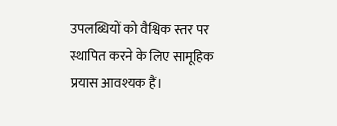उपलब्धियों को वैश्विक स्तर पर स्थापित करने के लिए सामूहिक प्रयास आवश्यक हैं।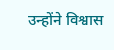उन्होंने विश्वास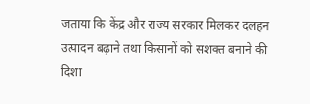जताया कि केंद्र और राज्य सरकार मिलकर दलहन उत्पादन बढ़ाने तथा किसानों को सशक्त बनाने की दिशा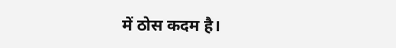में ठोस कदम है।